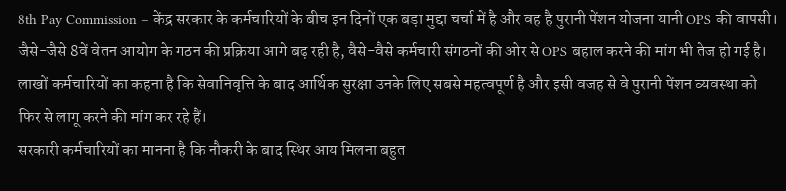8th Pay Commission – केंद्र सरकार के कर्मचारियों के बीच इन दिनों एक बड़ा मुद्दा चर्चा में है और वह है पुरानी पेंशन योजना यानी OPS की वापसी। जैसे-जैसे 8वें वेतन आयोग के गठन की प्रक्रिया आगे बढ़ रही है, वैसे-वैसे कर्मचारी संगठनों की ओर से OPS बहाल करने की मांग भी तेज हो गई है। लाखों कर्मचारियों का कहना है कि सेवानिवृत्ति के बाद आर्थिक सुरक्षा उनके लिए सबसे महत्वपूर्ण है और इसी वजह से वे पुरानी पेंशन व्यवस्था को फिर से लागू करने की मांग कर रहे हैं।
सरकारी कर्मचारियों का मानना है कि नौकरी के बाद स्थिर आय मिलना बहुत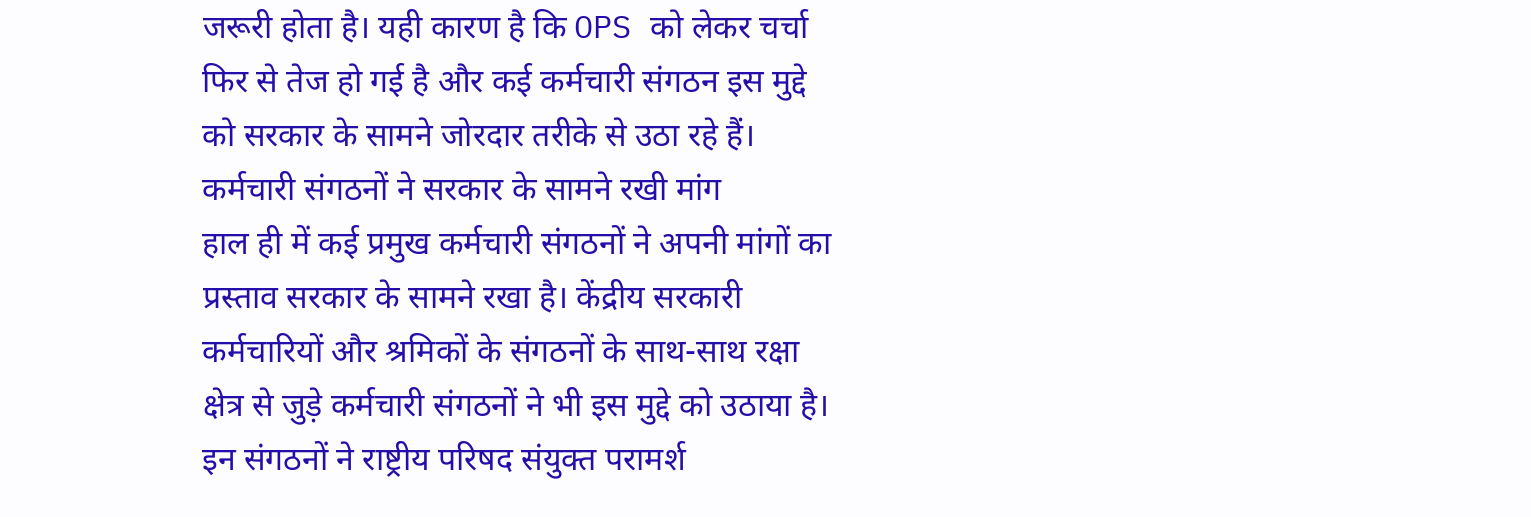जरूरी होता है। यही कारण है कि OPS को लेकर चर्चा फिर से तेज हो गई है और कई कर्मचारी संगठन इस मुद्दे को सरकार के सामने जोरदार तरीके से उठा रहे हैं।
कर्मचारी संगठनों ने सरकार के सामने रखी मांग
हाल ही में कई प्रमुख कर्मचारी संगठनों ने अपनी मांगों का प्रस्ताव सरकार के सामने रखा है। केंद्रीय सरकारी कर्मचारियों और श्रमिकों के संगठनों के साथ-साथ रक्षा क्षेत्र से जुड़े कर्मचारी संगठनों ने भी इस मुद्दे को उठाया है। इन संगठनों ने राष्ट्रीय परिषद संयुक्त परामर्श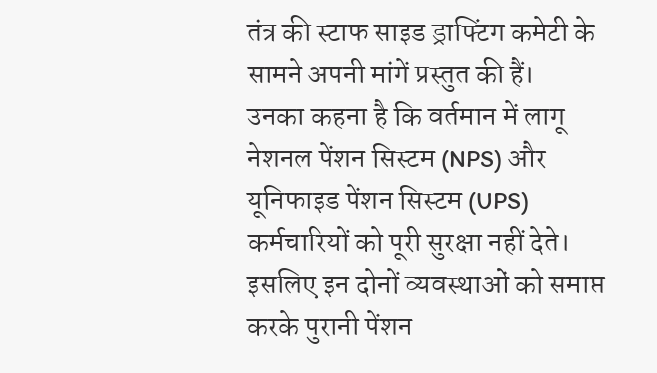तंत्र की स्टाफ साइड ड्राफ्टिंग कमेटी के सामने अपनी मांगें प्रस्तुत की हैं।
उनका कहना है कि वर्तमान में लागू नेशनल पेंशन सिस्टम (NPS) और यूनिफाइड पेंशन सिस्टम (UPS) कर्मचारियों को पूरी सुरक्षा नहीं देते। इसलिए इन दोनों व्यवस्थाओं को समाप्त करके पुरानी पेंशन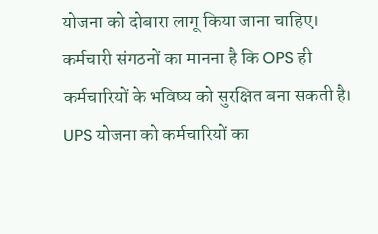योजना को दोबारा लागू किया जाना चाहिए। कर्मचारी संगठनों का मानना है कि OPS ही कर्मचारियों के भविष्य को सुरक्षित बना सकती है।
UPS योजना को कर्मचारियों का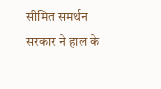सीमित समर्थन
सरकार ने हाल के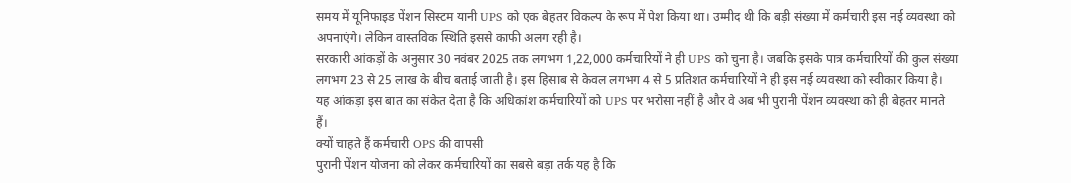समय में यूनिफाइड पेंशन सिस्टम यानी UPS को एक बेहतर विकल्प के रूप में पेश किया था। उम्मीद थी कि बड़ी संख्या में कर्मचारी इस नई व्यवस्था को अपनाएंगे। लेकिन वास्तविक स्थिति इससे काफी अलग रही है।
सरकारी आंकड़ों के अनुसार 30 नवंबर 2025 तक लगभग 1,22,000 कर्मचारियों ने ही UPS को चुना है। जबकि इसके पात्र कर्मचारियों की कुल संख्या लगभग 23 से 25 लाख के बीच बताई जाती है। इस हिसाब से केवल लगभग 4 से 5 प्रतिशत कर्मचारियों ने ही इस नई व्यवस्था को स्वीकार किया है।
यह आंकड़ा इस बात का संकेत देता है कि अधिकांश कर्मचारियों को UPS पर भरोसा नहीं है और वे अब भी पुरानी पेंशन व्यवस्था को ही बेहतर मानते हैं।
क्यों चाहते हैं कर्मचारी OPS की वापसी
पुरानी पेंशन योजना को लेकर कर्मचारियों का सबसे बड़ा तर्क यह है कि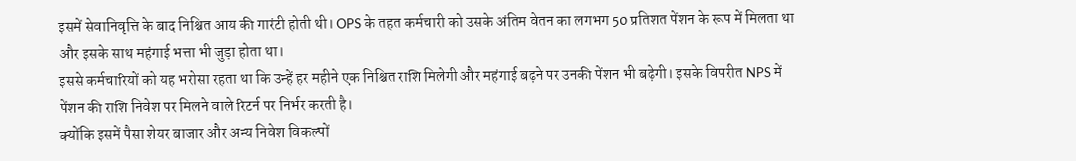इसमें सेवानिवृत्ति के बाद निश्चित आय की गारंटी होती थी। OPS के तहत कर्मचारी को उसके अंतिम वेतन का लगभग 50 प्रतिशत पेंशन के रूप में मिलता था और इसके साथ महंगाई भत्ता भी जुड़ा होता था।
इससे कर्मचारियों को यह भरोसा रहता था कि उन्हें हर महीने एक निश्चित राशि मिलेगी और महंगाई बढ़ने पर उनकी पेंशन भी बढ़ेगी। इसके विपरीत NPS में पेंशन की राशि निवेश पर मिलने वाले रिटर्न पर निर्भर करती है।
क्योंकि इसमें पैसा शेयर बाजार और अन्य निवेश विकल्पों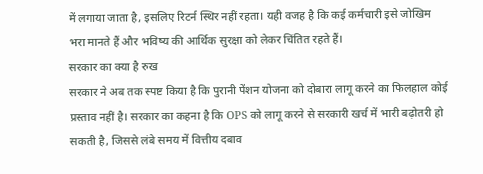में लगाया जाता है, इसलिए रिटर्न स्थिर नहीं रहता। यही वजह है कि कई कर्मचारी इसे जोखिम भरा मानते हैं और भविष्य की आर्थिक सुरक्षा को लेकर चिंतित रहते हैं।
सरकार का क्या है रुख
सरकार ने अब तक स्पष्ट किया है कि पुरानी पेंशन योजना को दोबारा लागू करने का फिलहाल कोई प्रस्ताव नहीं है। सरकार का कहना है कि OPS को लागू करने से सरकारी खर्च में भारी बढ़ोतरी हो सकती है, जिससे लंबे समय में वित्तीय दबाव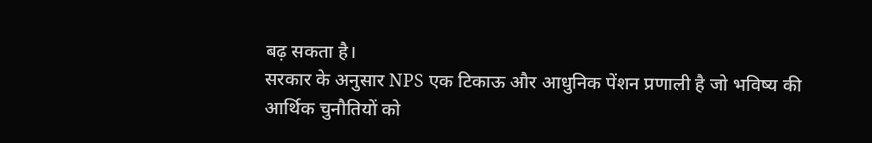बढ़ सकता है।
सरकार के अनुसार NPS एक टिकाऊ और आधुनिक पेंशन प्रणाली है जो भविष्य की आर्थिक चुनौतियों को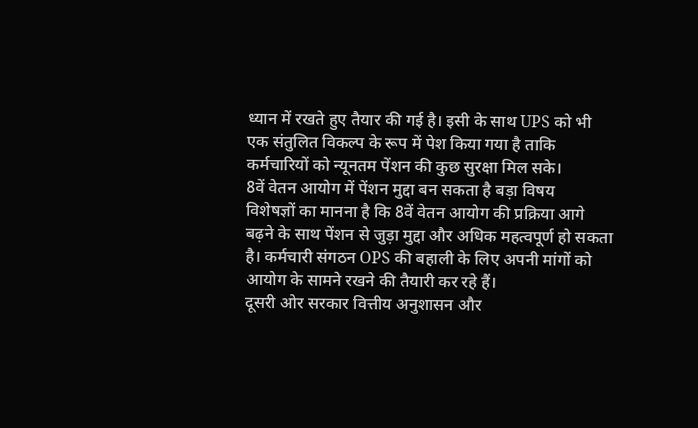ध्यान में रखते हुए तैयार की गई है। इसी के साथ UPS को भी एक संतुलित विकल्प के रूप में पेश किया गया है ताकि कर्मचारियों को न्यूनतम पेंशन की कुछ सुरक्षा मिल सके।
8वें वेतन आयोग में पेंशन मुद्दा बन सकता है बड़ा विषय
विशेषज्ञों का मानना है कि 8वें वेतन आयोग की प्रक्रिया आगे बढ़ने के साथ पेंशन से जुड़ा मुद्दा और अधिक महत्वपूर्ण हो सकता है। कर्मचारी संगठन OPS की बहाली के लिए अपनी मांगों को आयोग के सामने रखने की तैयारी कर रहे हैं।
दूसरी ओर सरकार वित्तीय अनुशासन और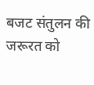बजट संतुलन की जरूरत को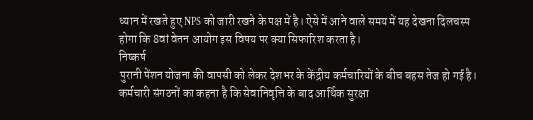ध्यान में रखते हुए NPS को जारी रखने के पक्ष में है। ऐसे में आने वाले समय में यह देखना दिलचस्प होगा कि 8वां वेतन आयोग इस विषय पर क्या सिफारिश करता है।
निष्कर्ष
पुरानी पेंशन योजना की वापसी को लेकर देशभर के केंद्रीय कर्मचारियों के बीच बहस तेज हो गई है। कर्मचारी संगठनों का कहना है कि सेवानिवृत्ति के बाद आर्थिक सुरक्षा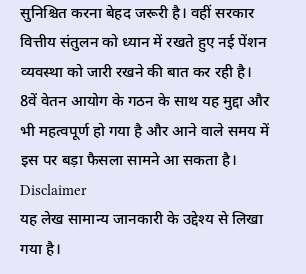सुनिश्चित करना बेहद जरूरी है। वहीं सरकार वित्तीय संतुलन को ध्यान में रखते हुए नई पेंशन व्यवस्था को जारी रखने की बात कर रही है। 8वें वेतन आयोग के गठन के साथ यह मुद्दा और भी महत्वपूर्ण हो गया है और आने वाले समय में इस पर बड़ा फैसला सामने आ सकता है।
Disclaimer
यह लेख सामान्य जानकारी के उद्देश्य से लिखा गया है।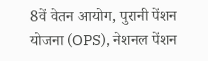8वें वेतन आयोग, पुरानी पेंशन योजना (OPS), नेशनल पेंशन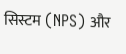सिस्टम (NPS) और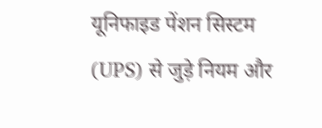यूनिफाइड पेंशन सिस्टम (UPS) से जुड़े नियम और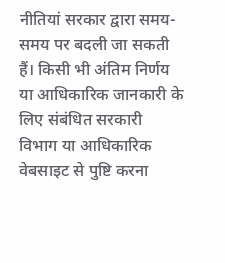नीतियां सरकार द्वारा समय-समय पर बदली जा सकती हैं। किसी भी अंतिम निर्णय या आधिकारिक जानकारी के लिए संबंधित सरकारी विभाग या आधिकारिक वेबसाइट से पुष्टि करना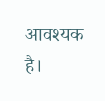आवश्यक है।